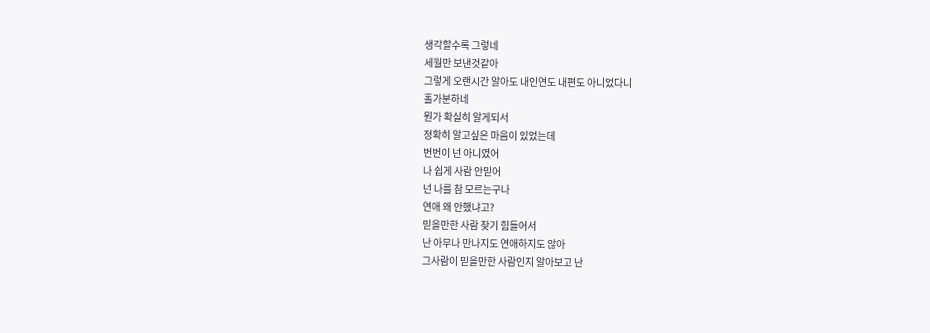생각할수록 그렇네
세월만 보낸것같아
그렇게 오랜시간 알아도 내인연도 내편도 아니었다니
홀가분하네
뭔가 확실히 알게되서
정확히 알고싶은 마음이 있었는데
번번이 넌 아니였어
나 쉽게 사람 안믿어
넌 나를 참 모르는구나
연애 왜 안했냐고?
믿을만한 사람 찾기 힘들어서
난 아무나 만나지도 연애하지도 않아
그사람이 믿을만한 사람인지 알아보고 난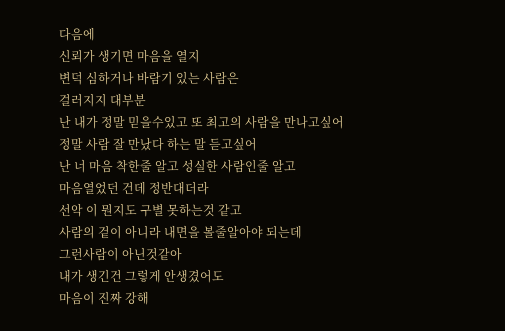다음에
신뢰가 생기면 마음을 열지
변덕 심하거나 바람기 있는 사람은
걸러지지 대부분
난 내가 정말 믿을수있고 또 최고의 사람을 만나고싶어
정말 사람 잘 만났다 하는 말 듣고싶어
난 너 마음 착한줄 알고 성실한 사람인줄 알고
마음열었던 건데 정반대더라
선악 이 뭔지도 구별 못하는것 같고
사람의 겉이 아니라 내면을 볼줄알아야 되는데
그런사람이 아닌것같아
내가 생긴건 그렇게 안생겼어도
마음이 진짜 강해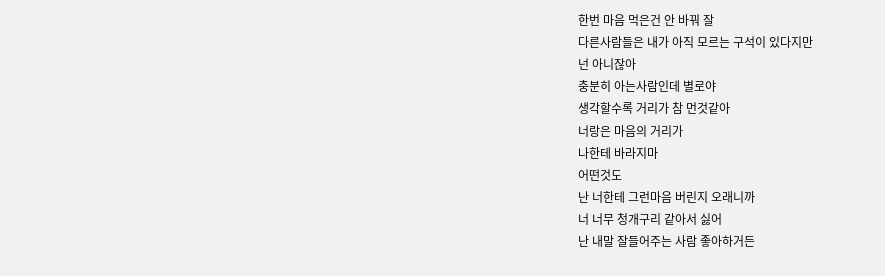한번 마음 먹은건 안 바꿔 잘
다른사람들은 내가 아직 모르는 구석이 있다지만
넌 아니잖아
충분히 아는사람인데 별로야
생각할수록 거리가 참 먼것같아
너랑은 마음의 거리가
나한테 바라지마
어떤것도
난 너한테 그런마음 버린지 오래니까
너 너무 청개구리 같아서 싫어
난 내말 잘들어주는 사람 좋아하거든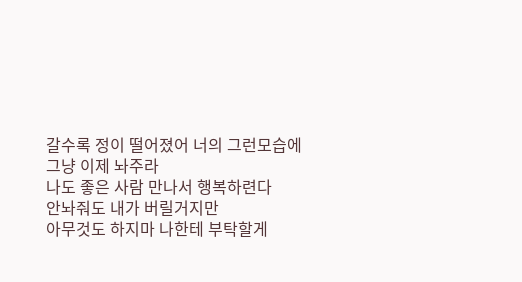갈수록 정이 떨어졌어 너의 그런모습에
그냥 이제 놔주라
나도 좋은 사람 만나서 행복하련다
안놔줘도 내가 버릴거지만
아무것도 하지마 나한테 부탁할게